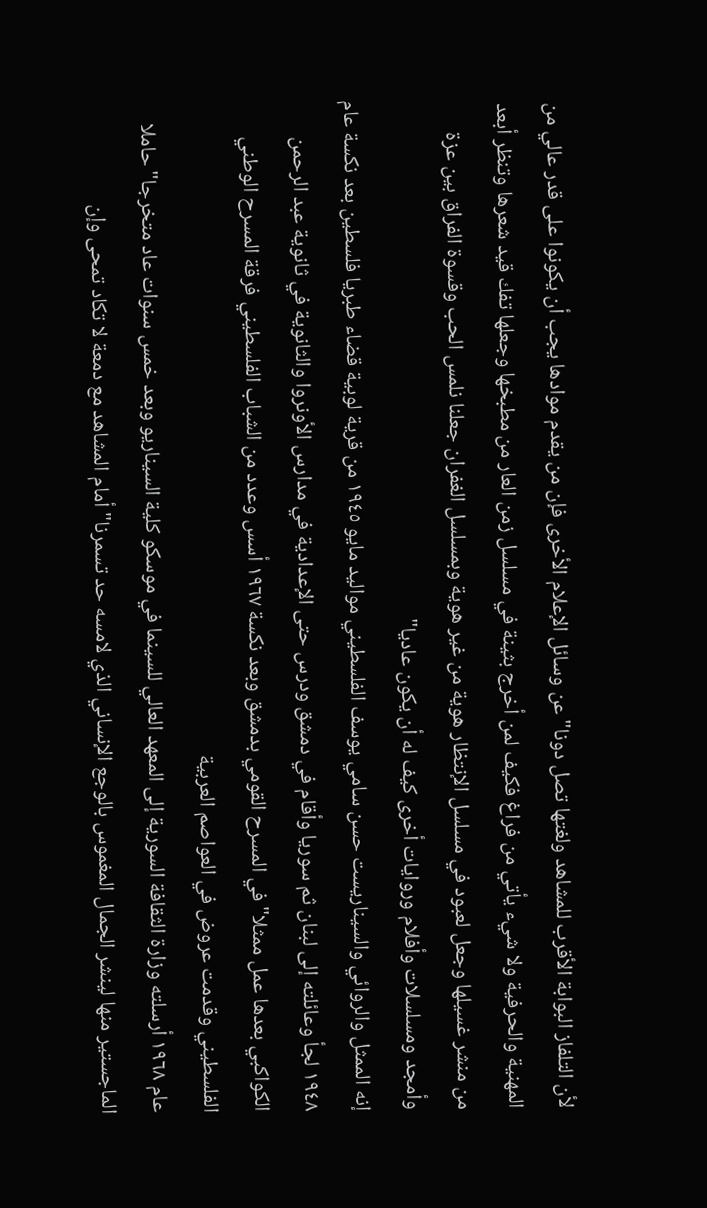لأن التلفاز البوابة الأقرب للمشاهد ولغتها تصل دونا" عن وسائل الإعلام الأخرى فإن من يقدم موادها يجب أن يكونوا على قدر عالي من المهنية والحرفية ولا شيء يأتي من فراغ فكيف لمن أخرج بثينة في مسلسل زمن العار من مطبخها وجعلها تفك قيد شعرها وتنظر أبعد من منشر غسيلها وجعل لعبود في مسلسل الإنتظار هوية من غير هوية وبمسلسل الغفران جعلنا نلمس الحب وقسوة الفراق بين عزة وأمجد ومسلسلات وأفلام وروايات أخرى كيف له أن يكون عاديا"
إنه الممثل والروائي والسيناريست حسن سامي يوسف الفلسطيني مواليد مايو ١٩٤٥ من قرية لوبية قضاء طبريا فلسطين بعد نكسة عام ١٩٤٨ لجأ وعائلته إلى لبنان ثم سوريا وأقام في دمشق ودرس حتى الإعدادية في مدارس الأونروا والثانوية في ثانوية عبد الرحمن الكواكبي بعدها عمل ممثلا" في المسرح القومي بدمشق وبعد نكسة ١٩٦٧ أسس وعدد من الشباب الفلسطيني فرقة المسرح الوطني الفلسطيني وقدمت عروض في العواصم العربية
عام ١٩٦٨ أرسلته وزارة الثقافة السورية إلى المعهد العالي للسينما في موسكو كلية السيناريو وبعد خمس سنوات عاد متخرجا"حاملا الماجستير منها لينشر الجمال المغموس بالوجع الإنساني الذي لامسه حد تسمرنا" أمام المشاهد مع دمعة لا تكاد تمحى وإن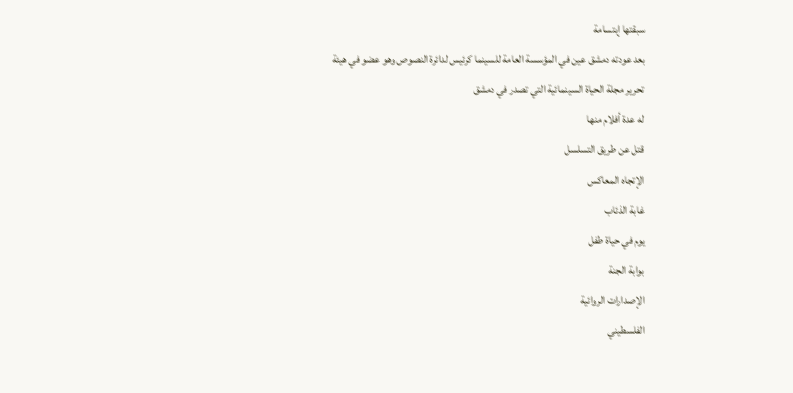سبقتها إبتسامة
بعد عودته دمشق عين في المؤسسة العامة للسينما كرئيس لدائرة النصوص وهو عضو في هيئة تحرير مجلة الحياة السينمائية التي تصدر في دمشق
له عدة أفلام منها
قتل عن طريق التسلسل
الإتجاه المعاكس
غابة الذئاب
يوم في حياة طفل
بوابة الجنة
الإصدارات الروائية
الفلسطيني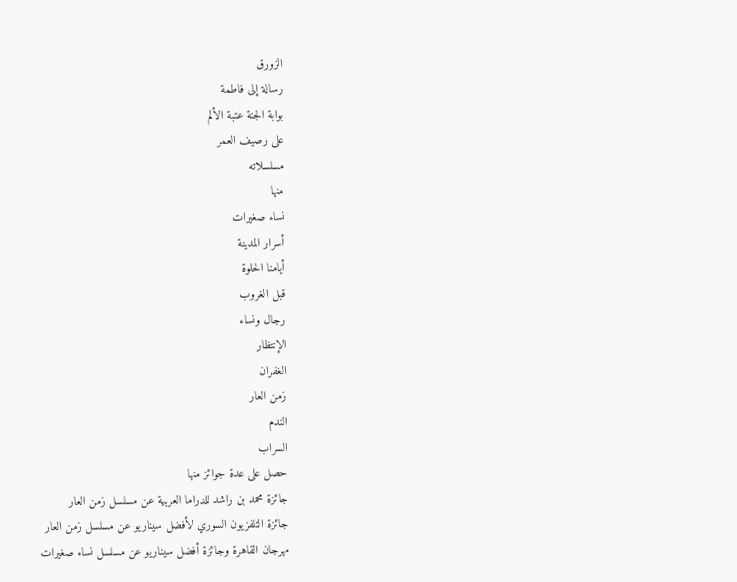الزورق
رسالة إلى فاطمة
بوابة الجنة عتبة الألم
على رصيف العمر
مسلسلاته
منها
نساء صغيرات
أسرار المدينة
أيامنا الحلوة
قبل الغروب
رجال ونساء
الإنتظار
الغفران
زمن العار
الندم
السراب
حصل على عدة جوائز منها
جائزة محمد بن راشد للدراما العربية عن مسلسل زمن العار
جائزة التلفزيون السوري لأفضل سيناريو عن مسلسل زمن العار
مهرجان القاهرة وجائزة أفضل سيناريو عن مسلسل نساء صغيرات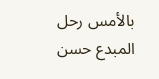بالأمس رحل المبدع حسن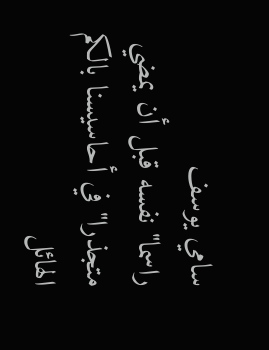سامي يوسف
راسما" نفسه قبل أن يمضي متجذرا" في أحاسيسنا بالكم الهائل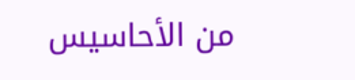من الأحاسيس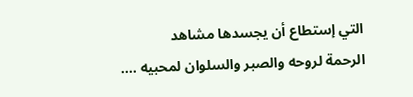التي إستطاع أن يجسدها مشاهد
الرحمة لروحه والصبر والسلوان لمحبيه ....